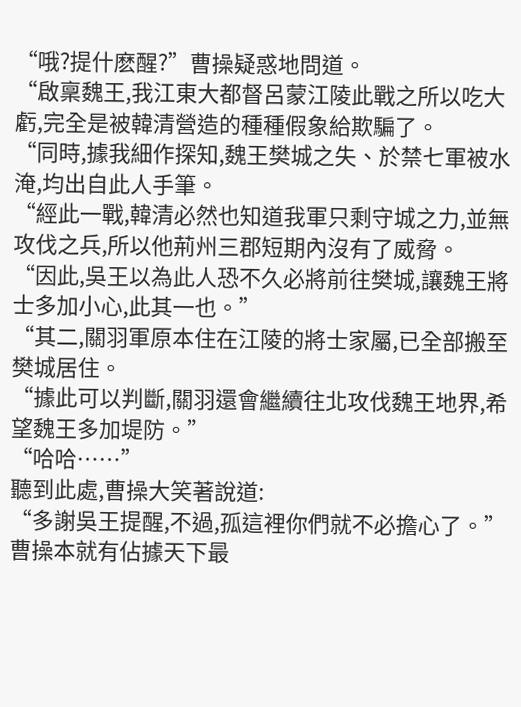“哦?提什麽醒?”曹操疑惑地問道。
“啟稟魏王,我江東大都督呂蒙江陵此戰之所以吃大虧,完全是被韓清營造的種種假象給欺騙了。
“同時,據我細作探知,魏王樊城之失、於禁七軍被水淹,均出自此人手筆。
“經此一戰,韓清必然也知道我軍只剩守城之力,並無攻伐之兵,所以他荊州三郡短期內沒有了威脅。
“因此,吳王以為此人恐不久必將前往樊城,讓魏王將士多加小心,此其一也。”
“其二,關羽軍原本住在江陵的將士家屬,已全部搬至樊城居住。
“據此可以判斷,關羽還會繼續往北攻伐魏王地界,希望魏王多加堤防。”
“哈哈……”
聽到此處,曹操大笑著說道:
“多謝吳王提醒,不過,孤這裡你們就不必擔心了。”
曹操本就有佔據天下最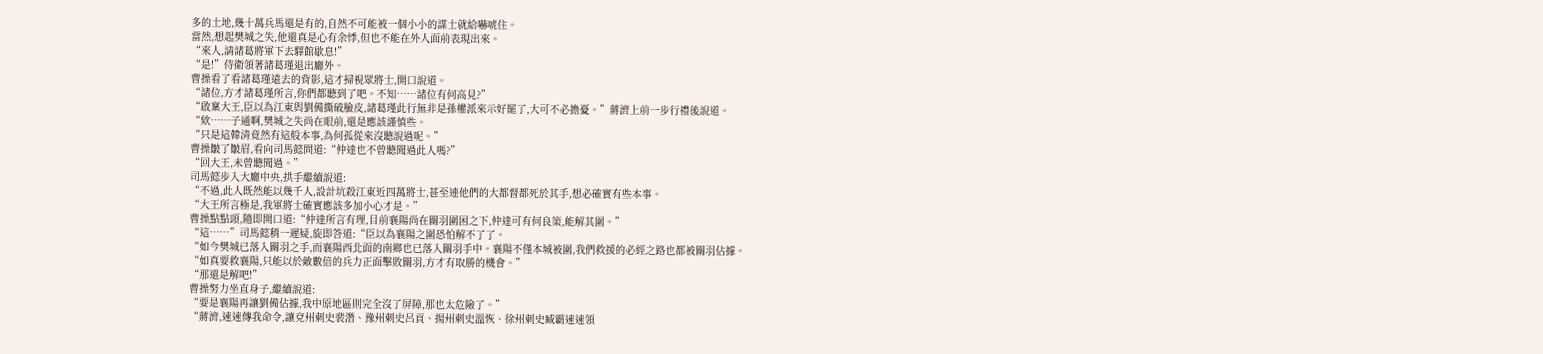多的土地,幾十萬兵馬還是有的,自然不可能被一個小小的謀士就給嚇唬住。
當然,想起樊城之失,他還真是心有余悸,但也不能在外人面前表現出來。
“來人,請諸葛將軍下去驛館歇息!”
“是!”侍衛領著諸葛瑾退出廳外。
曹操看了看諸葛瑾遠去的背影,這才掃視眾將士,開口說道。
“諸位,方才諸葛瑾所言,你們都聽到了吧。不知……諸位有何高見?”
“啟稟大王,臣以為江東與劉備撕破臉皮,諸葛瑾此行無非是孫權派來示好罷了,大可不必擔憂。”蔣濟上前一步行禮後說道。
“欸……子通啊,樊城之失尚在眼前,還是應該謹慎些。
“只是這韓清竟然有這般本事,為何孤從來沒聽說過呢。”
曹操皺了皺眉,看向司馬懿問道:“仲達也不曾聽聞過此人嗎?”
“回大王,未曾聽聞過。”
司馬懿步入大廳中央,拱手繼續說道:
“不過,此人既然能以幾千人,設計坑殺江東近四萬將士,甚至連他們的大都督都死於其手,想必確實有些本事。
“大王所言極是,我軍將士確實應該多加小心才是。”
曹操點點頭,隨即開口道:“仲達所言有理,目前襄陽尚在關羽圍困之下,仲達可有何良策,能解其圍。”
“這……”司馬懿稍一遲疑,旋即答道:“臣以為襄陽之圍恐怕解不了了。
“如今樊城已落入關羽之手,而襄陽西北面的南鄉也已落入關羽手中。襄陽不僅本城被圍,我們救援的必經之路也都被關羽佔據。
“如真要救襄陽,只能以於敵數倍的兵力正面擊敗關羽,方才有取勝的機會。”
“那還是解吧!”
曹操努力坐直身子,繼續說道:
“要是襄陽再讓劉備佔據,我中原地區則完全沒了屏障,那也太危險了。”
“蔣濟,速速傳我命令,讓兗州刺史裴潛、豫州刺史呂貢、揚州刺史溫恢、徐州刺史臧霸速速領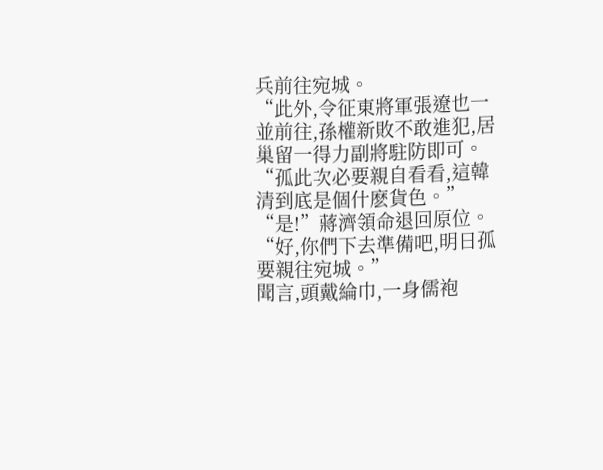兵前往宛城。
“此外,令征東將軍張遼也一並前往,孫權新敗不敢進犯,居巢留一得力副將駐防即可。
“孤此次必要親自看看,這韓清到底是個什麽貨色。”
“是!”蔣濟領命退回原位。
“好,你們下去準備吧,明日孤要親往宛城。”
聞言,頭戴綸巾,一身儒袍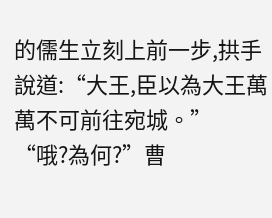的儒生立刻上前一步,拱手說道:“大王,臣以為大王萬萬不可前往宛城。”
“哦?為何?”曹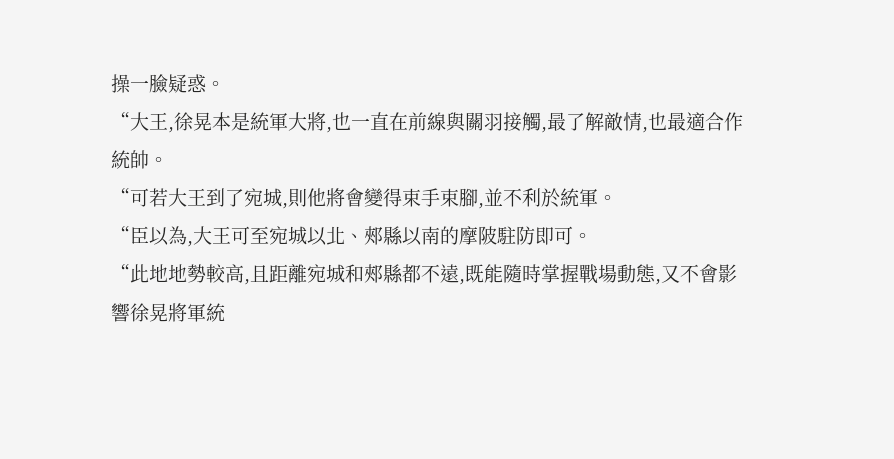操一臉疑惑。
“大王,徐晃本是統軍大將,也一直在前線與關羽接觸,最了解敵情,也最適合作統帥。
“可若大王到了宛城,則他將會變得束手束腳,並不利於統軍。
“臣以為,大王可至宛城以北、郟縣以南的摩陂駐防即可。
“此地地勢較高,且距離宛城和郟縣都不遠,既能隨時掌握戰場動態,又不會影響徐晃將軍統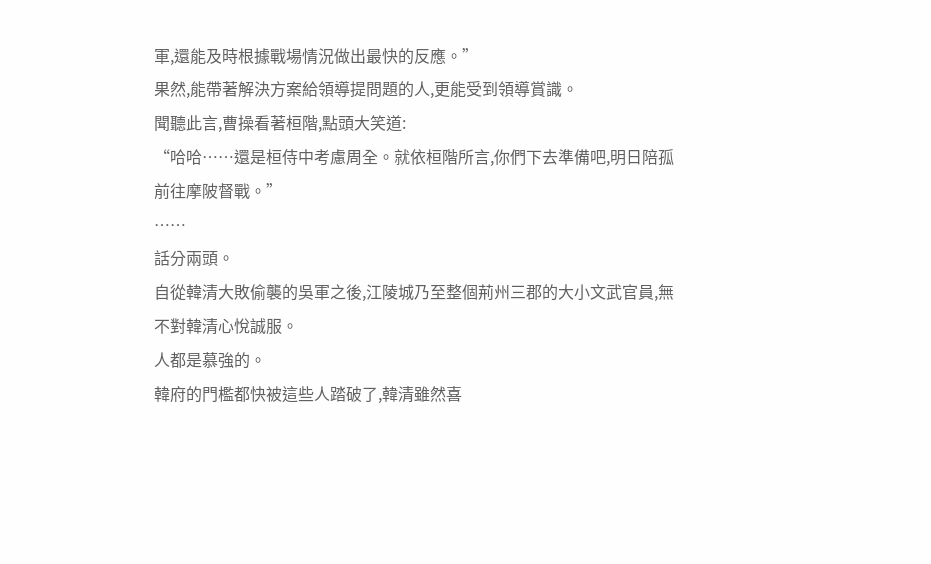軍,還能及時根據戰場情況做出最快的反應。”
果然,能帶著解決方案給領導提問題的人,更能受到領導賞識。
聞聽此言,曹操看著桓階,點頭大笑道:
“哈哈……還是桓侍中考慮周全。就依桓階所言,你們下去準備吧,明日陪孤前往摩陂督戰。”
……
話分兩頭。
自從韓清大敗偷襲的吳軍之後,江陵城乃至整個荊州三郡的大小文武官員,無不對韓清心悅誠服。
人都是慕強的。
韓府的門檻都快被這些人踏破了,韓清雖然喜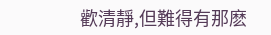歡清靜,但難得有那麽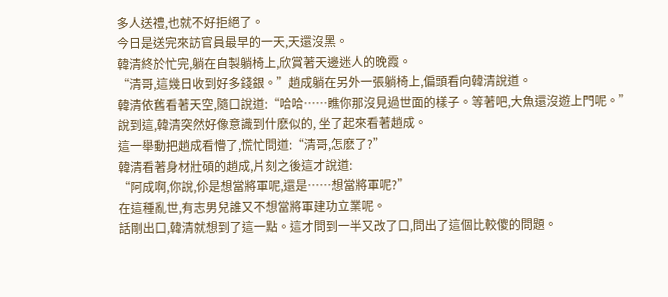多人送禮,也就不好拒絕了。
今日是送完來訪官員最早的一天,天還沒黑。
韓清終於忙完,躺在自製躺椅上,欣賞著天邊迷人的晚霞。
“清哥,這幾日收到好多錢銀。”趙成躺在另外一張躺椅上,偏頭看向韓清說道。
韓清依舊看著天空,隨口說道:“哈哈……瞧你那沒見過世面的樣子。等著吧,大魚還沒遊上門呢。”
說到這,韓清突然好像意識到什麽似的, 坐了起來看著趙成。
這一舉動把趙成看懵了,慌忙問道:“清哥,怎麽了?”
韓清看著身材壯碩的趙成,片刻之後這才說道:
“阿成啊,你說,伱是想當將軍呢,還是……想當將軍呢?”
在這種亂世,有志男兒誰又不想當將軍建功立業呢。
話剛出口,韓清就想到了這一點。這才問到一半又改了口,問出了這個比較傻的問題。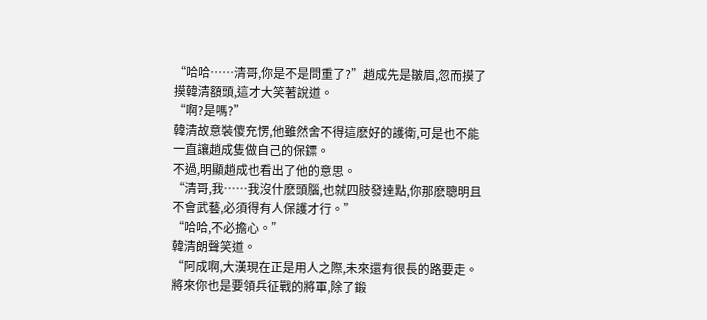“哈哈……清哥,你是不是問重了?”趙成先是皺眉,忽而摸了摸韓清額頭,這才大笑著說道。
“啊?是嗎?”
韓清故意裝傻充愣,他雖然舍不得這麽好的護衛,可是也不能一直讓趙成隻做自己的保鏢。
不過,明顯趙成也看出了他的意思。
“清哥,我……我沒什麽頭腦,也就四肢發達點,你那麽聰明且不會武藝,必須得有人保護才行。”
“哈哈,不必擔心。”
韓清朗聲笑道。
“阿成啊,大漢現在正是用人之際,未來還有很長的路要走。將來你也是要領兵征戰的將軍,除了鍛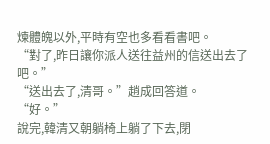煉體魄以外,平時有空也多看看書吧。
“對了,昨日讓你派人送往益州的信送出去了吧。”
“送出去了,清哥。”趙成回答道。
“好。”
說完,韓清又朝躺椅上躺了下去,閉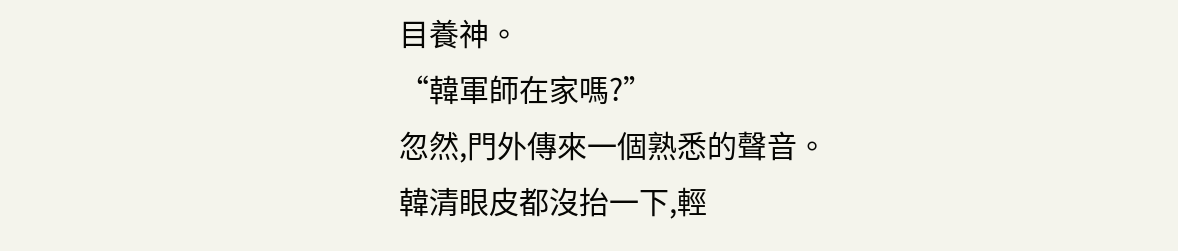目養神。
“韓軍師在家嗎?”
忽然,門外傳來一個熟悉的聲音。
韓清眼皮都沒抬一下,輕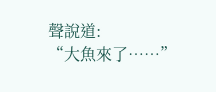聲說道:
“大魚來了……”